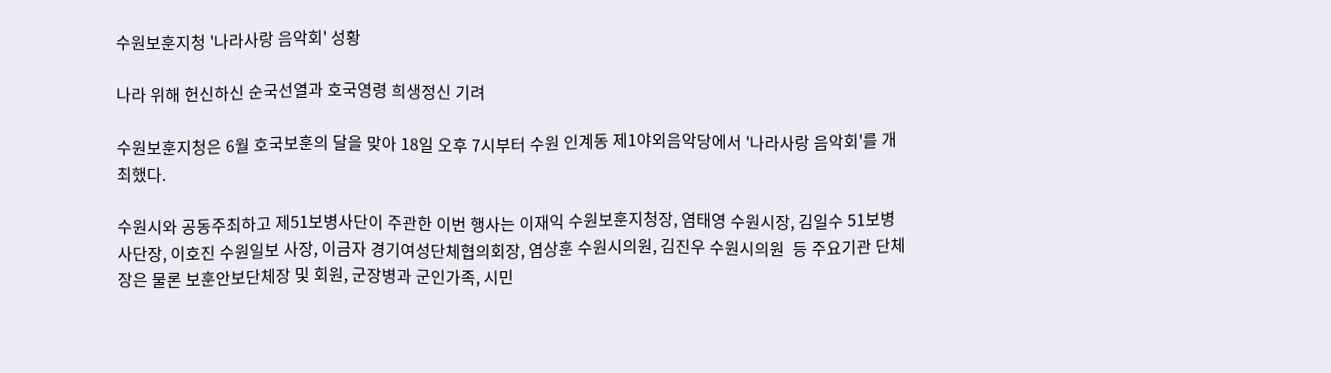수원보훈지청 '나라사랑 음악회' 성황

나라 위해 헌신하신 순국선열과 호국영령 희생정신 기려

수원보훈지청은 6월 호국보훈의 달을 맞아 18일 오후 7시부터 수원 인계동 제1야외음악당에서 '나라사랑 음악회'를 개최했다.

수원시와 공동주최하고 제51보병사단이 주관한 이번 행사는 이재익 수원보훈지청장, 염태영 수원시장, 김일수 51보병사단장, 이호진 수원일보 사장, 이금자 경기여성단체협의회장, 염상훈 수원시의원, 김진우 수원시의원  등 주요기관 단체장은 물론 보훈안보단체장 및 회원, 군장병과 군인가족, 시민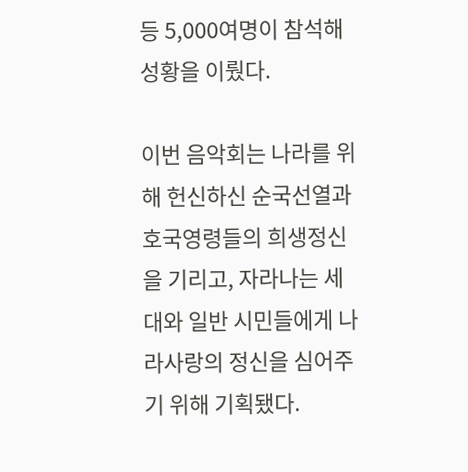등 5,000여명이 참석해 성황을 이뤘다.

이번 음악회는 나라를 위해 헌신하신 순국선열과 호국영령들의 희생정신을 기리고, 자라나는 세대와 일반 시민들에게 나라사랑의 정신을 심어주기 위해 기획됐다.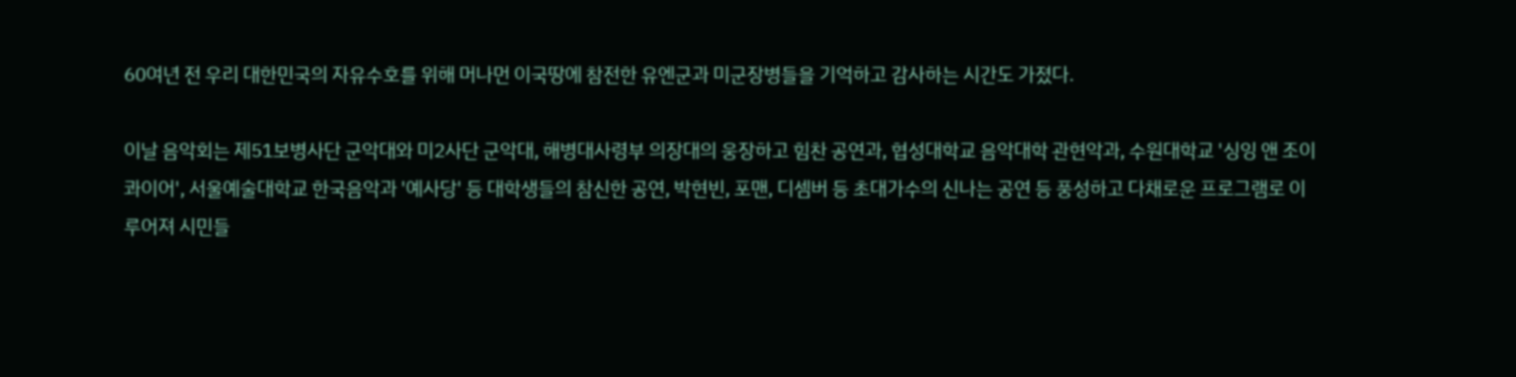60여년 전 우리 대한민국의 자유수호를 위해 머나먼 이국땅에 참전한 유엔군과 미군장병들을 기억하고 감사하는 시간도 가졌다.

이날 음악회는 제51보병사단 군악대와 미2사단 군악대, 해병대사령부 의장대의 웅장하고 힘찬 공연과, 협성대학교 음악대학 관현악과, 수원대학교 '싱잉 앤 조이콰이어', 서울예술대학교 한국음악과 '예사당' 등 대학생들의 참신한 공연, 박현빈, 포맨, 디셈버 등 초대가수의 신나는 공연 등 풍성하고 다채로운 프로그램로 이루어져 시민들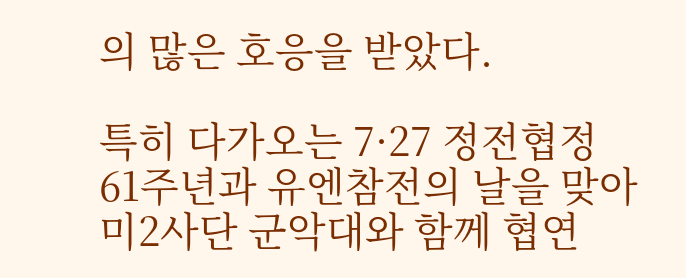의 많은 호응을 받았다.

특히 다가오는 7·27 정전협정 61주년과 유엔참전의 날을 맞아 미2사단 군악대와 함께 협연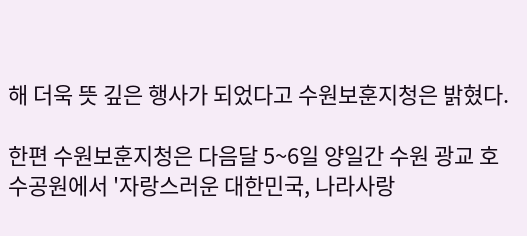해 더욱 뜻 깊은 행사가 되었다고 수원보훈지청은 밝혔다.

한편 수원보훈지청은 다음달 5~6일 양일간 수원 광교 호수공원에서 '자랑스러운 대한민국, 나라사랑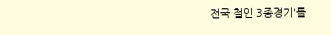전국 철인 3종경기'를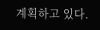계획하고 있다.